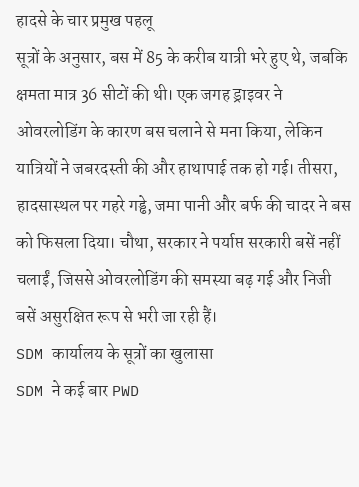हादसे के चार प्रमुख पहलू
सूत्रों के अनुसार, बस में 85 के करीब यात्री भरे हुए थे, जबकि क्षमता मात्र 36 सीटों की थी। एक जगह ड्राइवर ने ओवरलोडिंग के कारण बस चलाने से मना किया, लेकिन यात्रियों ने जबरदस्ती की और हाथापाई तक हो गई। तीसरा, हादसास्थल पर गहरे गड्ढे, जमा पानी और बर्फ की चादर ने बस को फिसला दिया। चौथा, सरकार ने पर्याप्त सरकारी बसें नहीं चलाईं, जिससे ओवरलोडिंग की समस्या बढ़ गई और निजी बसें असुरक्षित रूप से भरी जा रही हैं।
SDM कार्यालय के सूत्रों का खुलासा
SDM ने कई बार PWD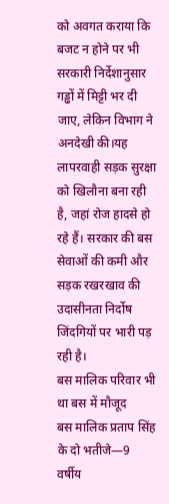को अवगत कराया कि बजट न होने पर भी सरकारी निर्देशानुसार गड्ढों में मिट्टी भर दी जाए, लेकिन विभाग ने अनदेखी की।यह लापरवाही सड़क सुरक्षा को खिलौना बना रही है, जहां रोज हादसे हो रहे हैं। सरकार की बस सेवाओं की कमी और सड़क रखरखाव की उदासीनता निर्दोष जिंदगियों पर भारी पड़ रही है।
बस मालिक परिवार भी था बस में मौजूद
बस मालिक प्रताप सिंह के दो भतीजे—9 वर्षीय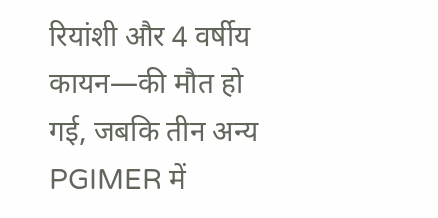रियांशी और 4 वर्षीय कायन—की मौत हो गई, जबकि तीन अन्य PGIMER में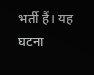भर्ती हैं। यह घटना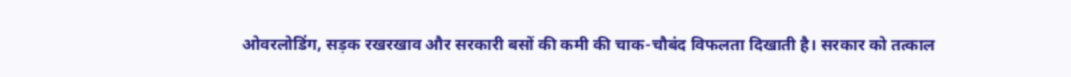ओवरलोडिंग, सड़क रखरखाव और सरकारी बसों की कमी की चाक-चौबंद विफलता दिखाती है। सरकार को तत्काल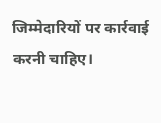जिम्मेदारियों पर कार्रवाई करनी चाहिए।